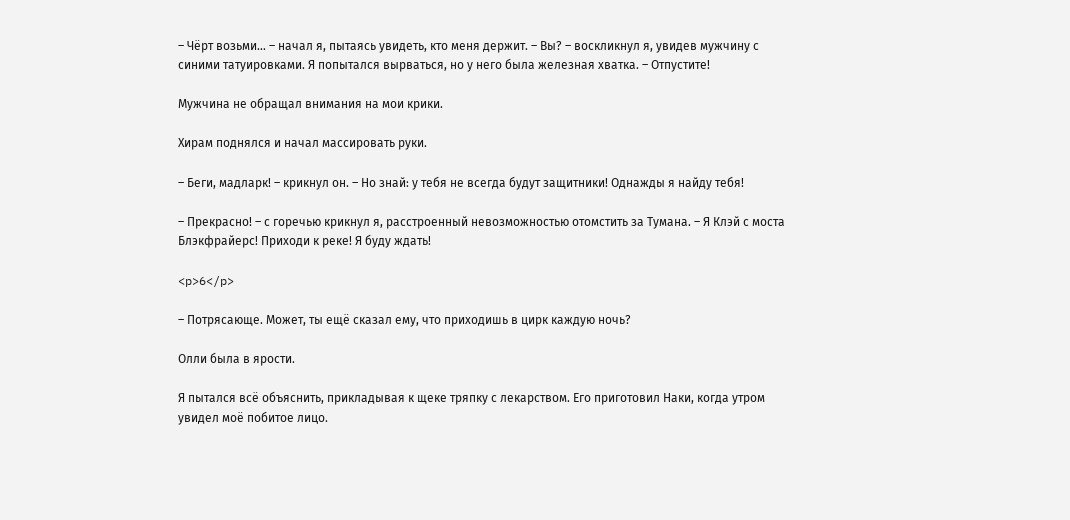– Чёрт возьми… – начал я, пытаясь увидеть, кто меня держит. – Вы? – воскликнул я, увидев мужчину с синими татуировками. Я попытался вырваться, но у него была железная хватка. – Отпустите!

Мужчина не обращал внимания на мои крики.

Хирам поднялся и начал массировать руки.

– Беги, мадларк! – крикнул он. – Но знай: у тебя не всегда будут защитники! Однажды я найду тебя!

– Прекрасно! – с горечью крикнул я, расстроенный невозможностью отомстить за Тумана. – Я Клэй с моста Блэкфрайерс! Приходи к реке! Я буду ждать!

<p>6</p>

– Потрясающе. Может, ты ещё сказал ему, что приходишь в цирк каждую ночь?

Олли была в ярости.

Я пытался всё объяснить, прикладывая к щеке тряпку с лекарством. Его приготовил Наки, когда утром увидел моё побитое лицо.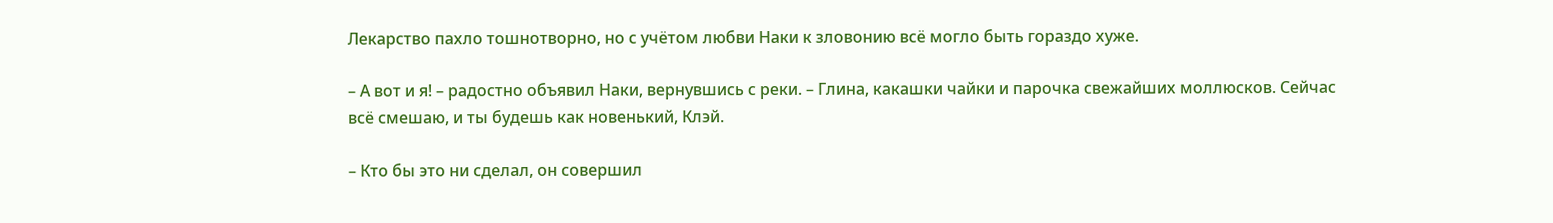Лекарство пахло тошнотворно, но с учётом любви Наки к зловонию всё могло быть гораздо хуже.

– А вот и я! – радостно объявил Наки, вернувшись с реки. – Глина, какашки чайки и парочка свежайших моллюсков. Сейчас всё смешаю, и ты будешь как новенький, Клэй.

– Кто бы это ни сделал, он совершил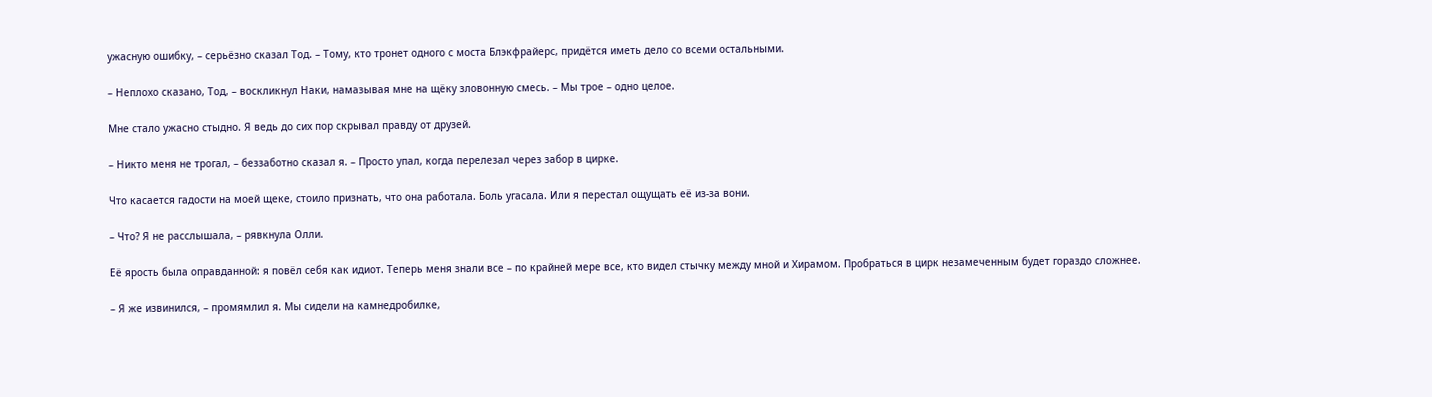ужасную ошибку, – серьёзно сказал Тод. – Тому, кто тронет одного с моста Блэкфрайерс, придётся иметь дело со всеми остальными.

– Неплохо сказано, Тод, – воскликнул Наки, намазывая мне на щёку зловонную смесь. – Мы трое – одно целое.

Мне стало ужасно стыдно. Я ведь до сих пор скрывал правду от друзей.

– Никто меня не трогал, – беззаботно сказал я. – Просто упал, когда перелезал через забор в цирке.

Что касается гадости на моей щеке, стоило признать, что она работала. Боль угасала. Или я перестал ощущать её из-за вони.

– Что? Я не расслышала, – рявкнула Олли.

Её ярость была оправданной: я повёл себя как идиот. Теперь меня знали все – по крайней мере все, кто видел стычку между мной и Хирамом. Пробраться в цирк незамеченным будет гораздо сложнее.

– Я же извинился, – промямлил я. Мы сидели на камнедробилке,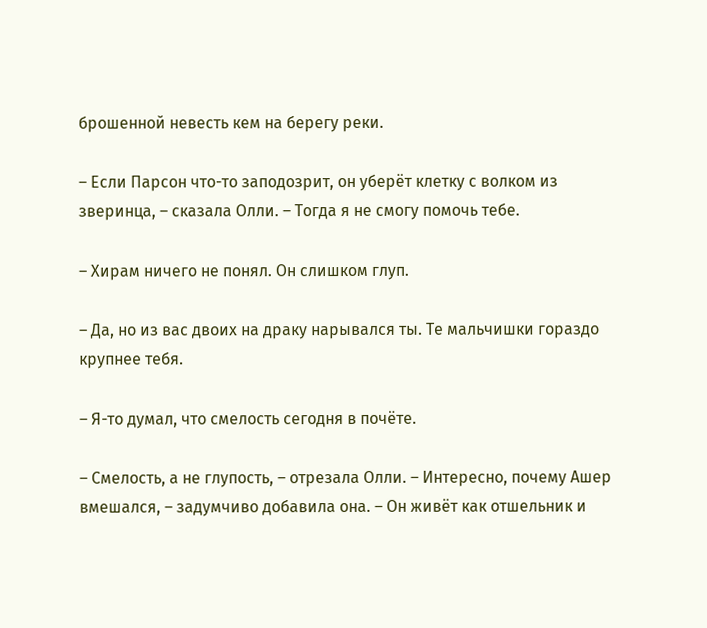брошенной невесть кем на берегу реки.

– Если Парсон что-то заподозрит, он уберёт клетку с волком из зверинца, – сказала Олли. – Тогда я не смогу помочь тебе.

– Хирам ничего не понял. Он слишком глуп.

– Да, но из вас двоих на драку нарывался ты. Те мальчишки гораздо крупнее тебя.

– Я-то думал, что смелость сегодня в почёте.

– Смелость, а не глупость, – отрезала Олли. – Интересно, почему Ашер вмешался, – задумчиво добавила она. – Он живёт как отшельник и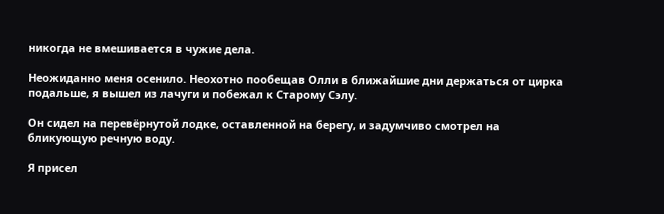никогда не вмешивается в чужие дела.

Неожиданно меня осенило. Неохотно пообещав Олли в ближайшие дни держаться от цирка подальше, я вышел из лачуги и побежал к Старому Сэлу.

Он сидел на перевёрнутой лодке, оставленной на берегу, и задумчиво смотрел на бликующую речную воду.

Я присел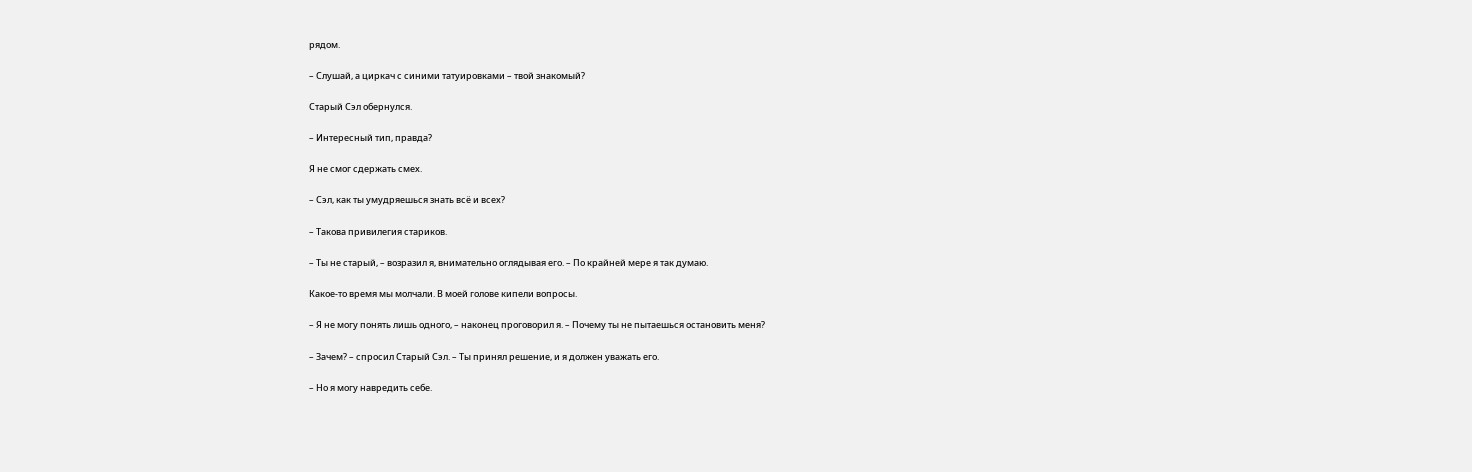рядом.

– Слушай, а циркач с синими татуировками – твой знакомый?

Старый Сэл обернулся.

– Интересный тип, правда?

Я не смог сдержать смех.

– Сэл, как ты умудряешься знать всё и всех?

– Такова привилегия стариков.

– Ты не старый, – возразил я, внимательно оглядывая его. – По крайней мере я так думаю.

Какое-то время мы молчали. В моей голове кипели вопросы.

– Я не могу понять лишь одного, – наконец проговорил я. – Почему ты не пытаешься остановить меня?

– Зачем? – спросил Старый Сэл. – Ты принял решение, и я должен уважать его.

– Но я могу навредить себе.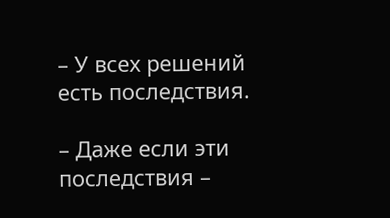– У всех решений есть последствия.

– Даже если эти последствия –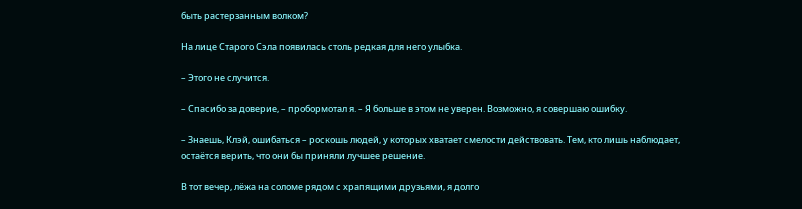быть растерзанным волком?

На лице Старого Сэла появилась столь редкая для него улыбка.

– Этого не случится.

– Спасибо за доверие, – пробормотал я. – Я больше в этом не уверен. Возможно, я совершаю ошибку.

– Знаешь, Клэй, ошибаться – роскошь людей, у которых хватает смелости действовать. Тем, кто лишь наблюдает, остаётся верить, что они бы приняли лучшее решение.

В тот вечер, лёжа на соломе рядом с храпящими друзьями, я долго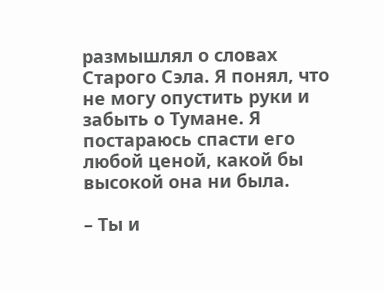размышлял о словах Старого Сэла. Я понял, что не могу опустить руки и забыть о Тумане. Я постараюсь спасти его любой ценой, какой бы высокой она ни была.

– Ты и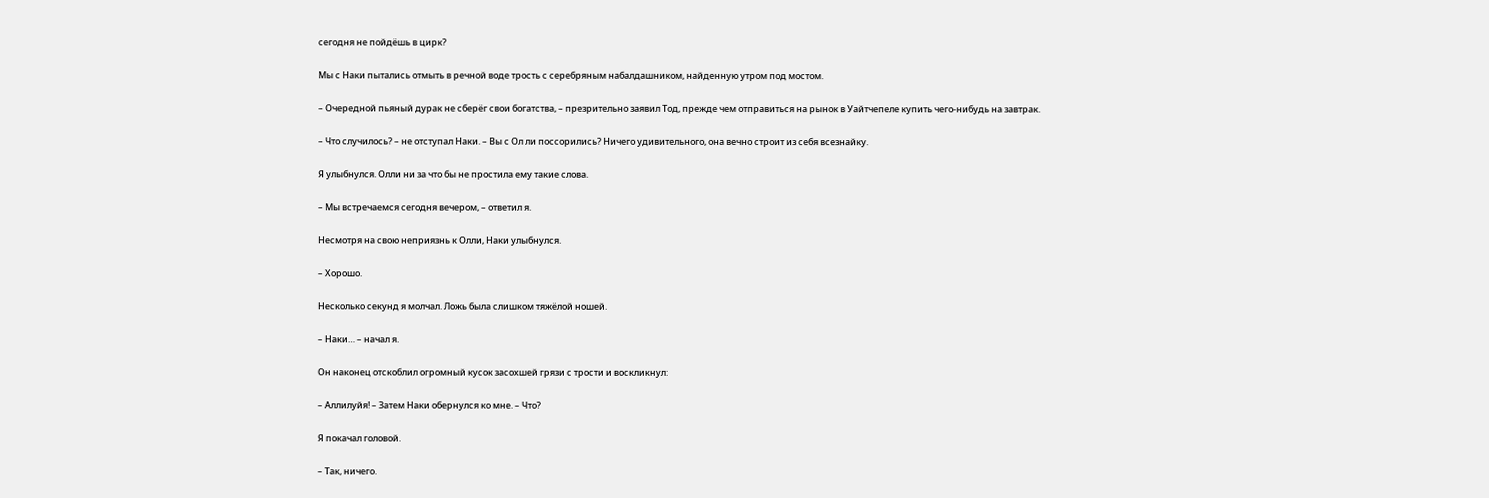сегодня не пойдёшь в цирк?

Мы с Наки пытались отмыть в речной воде трость с серебряным набалдашником, найденную утром под мостом.

– Очередной пьяный дурак не сберёг свои богатства, – презрительно заявил Тод, прежде чем отправиться на рынок в Уайтчепеле купить чего-нибудь на завтрак.

– Что случилось? – не отступал Наки. – Вы с Ол ли поссорились? Ничего удивительного, она вечно строит из себя всезнайку.

Я улыбнулся. Олли ни за что бы не простила ему такие слова.

– Мы встречаемся сегодня вечером, – ответил я.

Несмотря на свою неприязнь к Олли, Наки улыбнулся.

– Хорошо.

Несколько секунд я молчал. Ложь была слишком тяжёлой ношей.

– Наки… – начал я.

Он наконец отскоблил огромный кусок засохшей грязи с трости и воскликнул:

– Аллилуйя! – Затем Наки обернулся ко мне. – Что?

Я покачал головой.

– Так, ничего.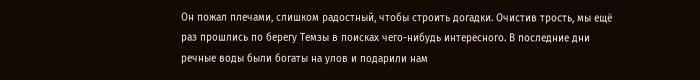Он пожал плечами, слишком радостный, чтобы строить догадки. Очистив трость, мы ещё раз прошлись по берегу Темзы в поисках чего-нибудь интересного. В последние дни речные воды были богаты на улов и подарили нам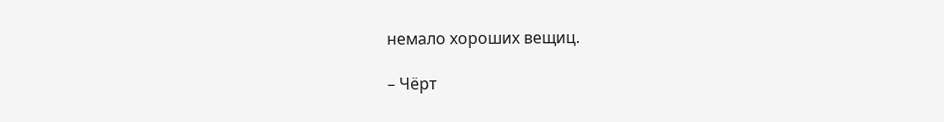немало хороших вещиц.

– Чёрт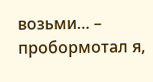возьми… – пробормотал я,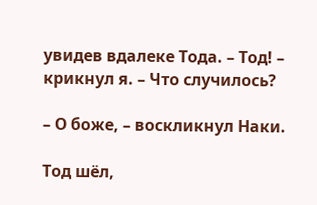увидев вдалеке Тода. – Тод! – крикнул я. – Что случилось?

– О боже, – воскликнул Наки.

Тод шёл,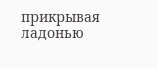прикрывая ладонью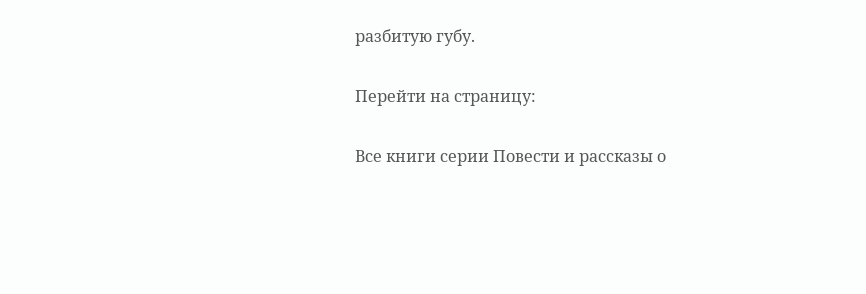разбитую губу.

Перейти на страницу:

Все книги серии Повести и рассказы о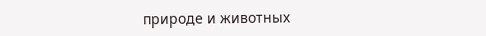природе и животных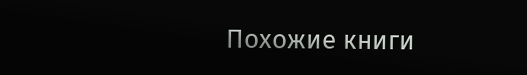Похожие книги